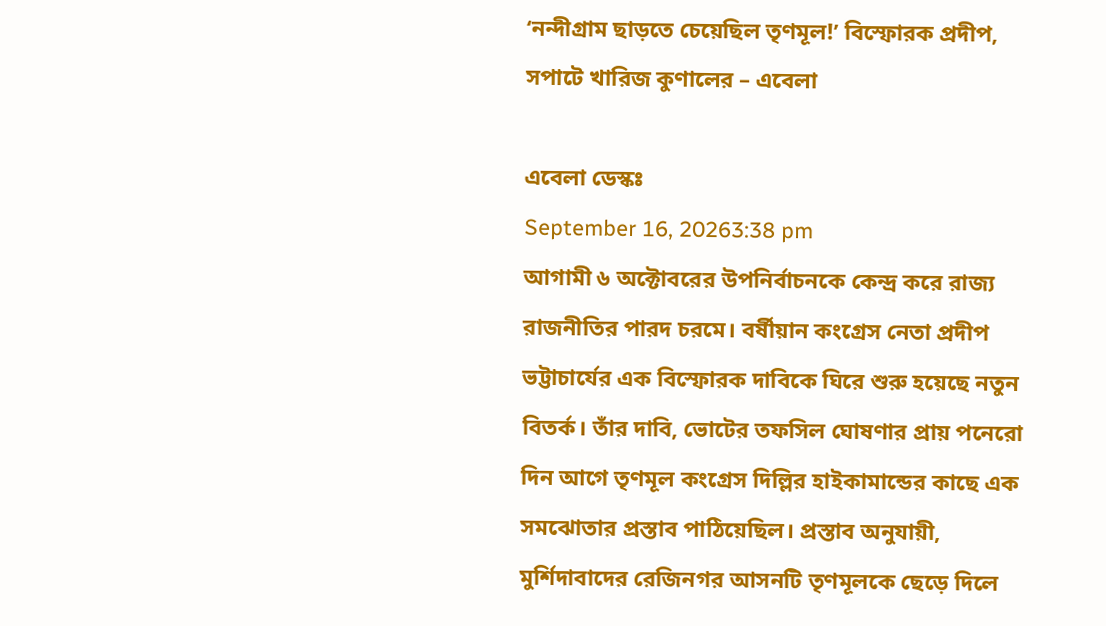‘নন্দীগ্রাম ছাড়তে চেয়েছিল তৃণমূল!’ বিস্ফোরক প্রদীপ, সপাটে খারিজ কুণালের – এবেলা

এবেলা ডেস্কঃ
September 16, 20263:38 pm
আগামী ৬ অক্টোবরের উপনির্বাচনকে কেন্দ্র করে রাজ্য রাজনীতির পারদ চরমে। বর্ষীয়ান কংগ্রেস নেতা প্রদীপ ভট্টাচার্যের এক বিস্ফোরক দাবিকে ঘিরে শুরু হয়েছে নতুন বিতর্ক। তাঁর দাবি, ভোটের তফসিল ঘোষণার প্রায় পনেরো দিন আগে তৃণমূল কংগ্রেস দিল্লির হাইকামান্ডের কাছে এক সমঝোতার প্রস্তাব পাঠিয়েছিল। প্রস্তাব অনুযায়ী, মুর্শিদাবাদের রেজিনগর আসনটি তৃণমূলকে ছেড়ে দিলে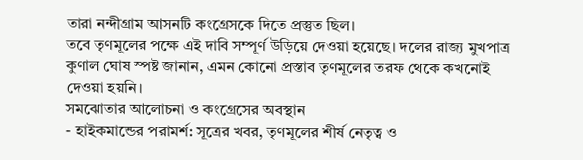তারা নন্দীগ্রাম আসনটি কংগ্রেসকে দিতে প্রস্তুত ছিল।
তবে তৃণমূলের পক্ষে এই দাবি সম্পূর্ণ উড়িয়ে দেওয়া হয়েছে। দলের রাজ্য মুখপাত্র কুণাল ঘোষ স্পষ্ট জানান, এমন কোনো প্রস্তাব তৃণমূলের তরফ থেকে কখনোই দেওয়া হয়নি।
সমঝোতার আলোচনা ও কংগ্রেসের অবস্থান
- হাইকমান্ডের পরামর্শ: সূত্রের খবর, তৃণমূলের শীর্ষ নেতৃত্ব ও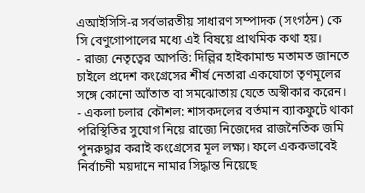এআইসিসি-র সর্বভারতীয় সাধারণ সম্পাদক (সংগঠন) কে সি বেণুগোপালের মধ্যে এই বিষয়ে প্রাথমিক কথা হয়।
- রাজ্য নেতৃত্বের আপত্তি: দিল্লির হাইকামান্ড মতামত জানতে চাইলে প্রদেশ কংগ্রেসের শীর্ষ নেতারা একযোগে তৃণমূলের সঙ্গে কোনো আঁতাত বা সমঝোতায় যেতে অস্বীকার করেন।
- একলা চলার কৌশল: শাসকদলের বর্তমান ব্যাকফুটে থাকা পরিস্থিতির সুযোগ নিয়ে রাজ্যে নিজেদের রাজনৈতিক জমি পুনরুদ্ধার করাই কংগ্রেসের মূল লক্ষ্য। ফলে এককভাবেই নির্বাচনী ময়দানে নামার সিদ্ধান্ত নিয়েছে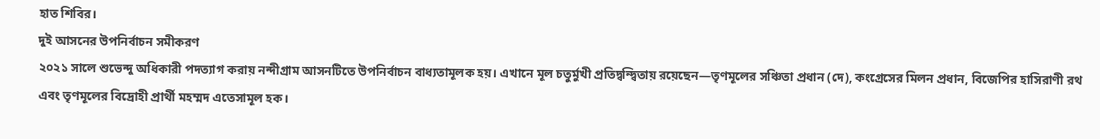হাত শিবির।
দুই আসনের উপনির্বাচন সমীকরণ
২০২১ সালে শুভেন্দু অধিকারী পদত্যাগ করায় নন্দীগ্রাম আসনটিতে উপনির্বাচন বাধ্যতামূলক হয়। এখানে মূল চতুর্মুখী প্রতিদ্বন্দ্বিতায় রয়েছেন—তৃণমূলের সঞ্চিতা প্রধান (দে), কংগ্রেসের মিলন প্রধান, বিজেপির হাসিরাণী রথ এবং তৃণমূলের বিদ্রোহী প্রার্থী মহম্মদ এতেসামূল হক।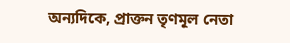অন্যদিকে, প্রাক্তন তৃণমূল নেতা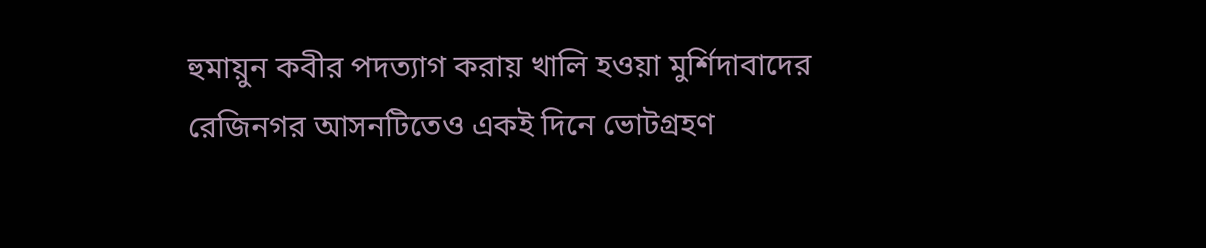হুমায়ুন কবীর পদত্যাগ করায় খালি হওয়া মুর্শিদাবাদের রেজিনগর আসনটিতেও একই দিনে ভোটগ্রহণ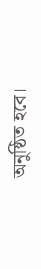অনুষ্ঠিত হবে।